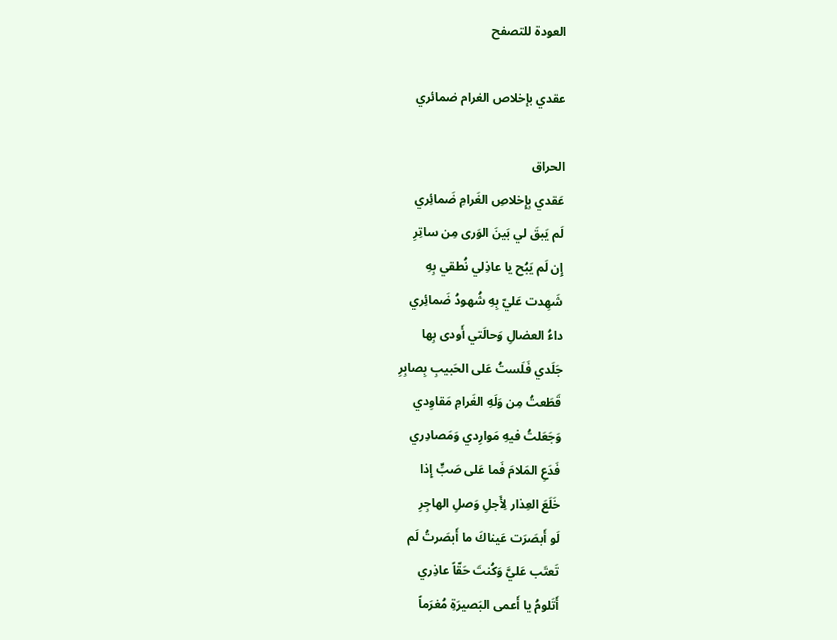العودة للتصفح

عقدي بإخلاص الغرام ضمائري

الحراق
عَقدي بِإِخلاصِ الغَرامِ ضَمائِري
لَم يَبقَ لي بَينَ الوَرى مِن ساتِرِ
إِن لَم يَبُح يا عاذِلي نُطقي بِهِ
شَهِدت عَليّ بِهِ شُهودُ ضَمائِري
داءُ العضالِ وَحالَتي أَودى بِها
جَلَدي فَلَستُ عَلى الحَبيبِ بِصابِرِ
قَطَعتُ مِن وَلَهِ الغَرامِ مَقاوِدي
وَجَعَلتُ فيهِ مَوارِدي وَمَصادِري
فَدَعِ المَلامَ فَما عَلى صَبٍّ إِذا
خَلَعَ العِذار لِأَجلِ وَصلِ الهاجِرِ
لَو أَبصَرَت عَيناكَ ما أَبصَرتُ لَم
تَعتَب عَليَّ وَكُنتَ حَقّاً عاذِري
أَتَلومُ يا أَعمى البَصيرَةِ مُغرَماً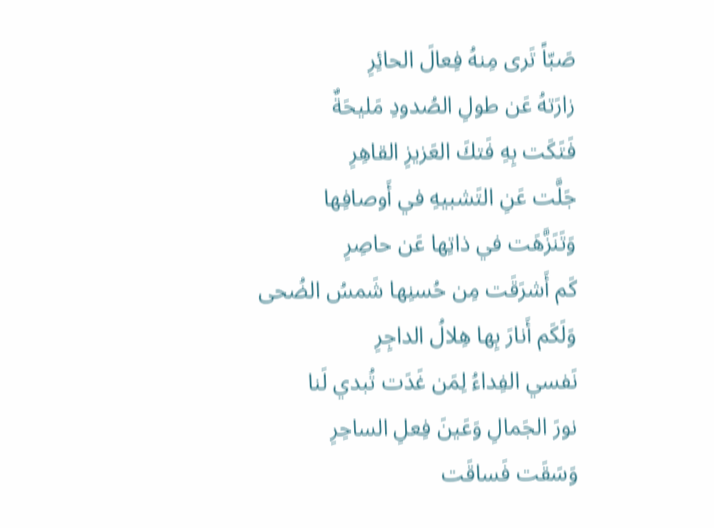صَبّاً تَرى مِنهُ فِعالَ الحائِرِ
زارَتهُ عَن طولِ الصُدودِ مَليحَةٌ
فَتَكَت بِهِ فَتكَ العَزيزِ القاهِرِ
جَلَّت عَنِ التَشبيهِ في أَوصافِها
وَتَنَزَّهَت في ذاتِها عَن حاصِرِ
كَم أَشرَقَت مِن حُسنِها شَمسُ الضُحى
وَلَكَم أَنارَ بِها هِلالُ الداجِرِ
نَفسي الفِداءُ لِمَن غَدَت تُبدي لَنا
نورَ الجَمالِ وَعَينَ فِعلِ الساحِرِ
وَسَقَت فَساقَت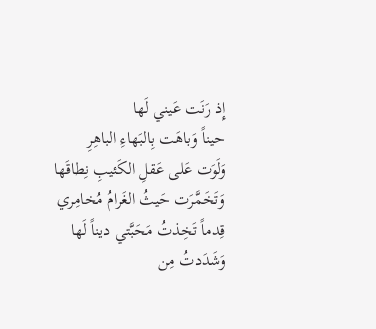إِذ رَنَت عَيني لَها
حيناً وَباهَت بِالبَهاءِ الباهِرِ
وَلَوَت عَلى عَقلِ الكَئيبِ نِطاقَها
وَتَخَمَّرَت حَيثُ الغَرامُ مُخامِري
قِدماً تَخِذتُ مَحَبَّتي ديناً لَها
وَشَدَدتُ مِن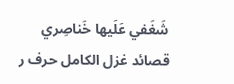شَغَفي عَلَيها خَناصِري
قصائد غزل الكامل حرف ر